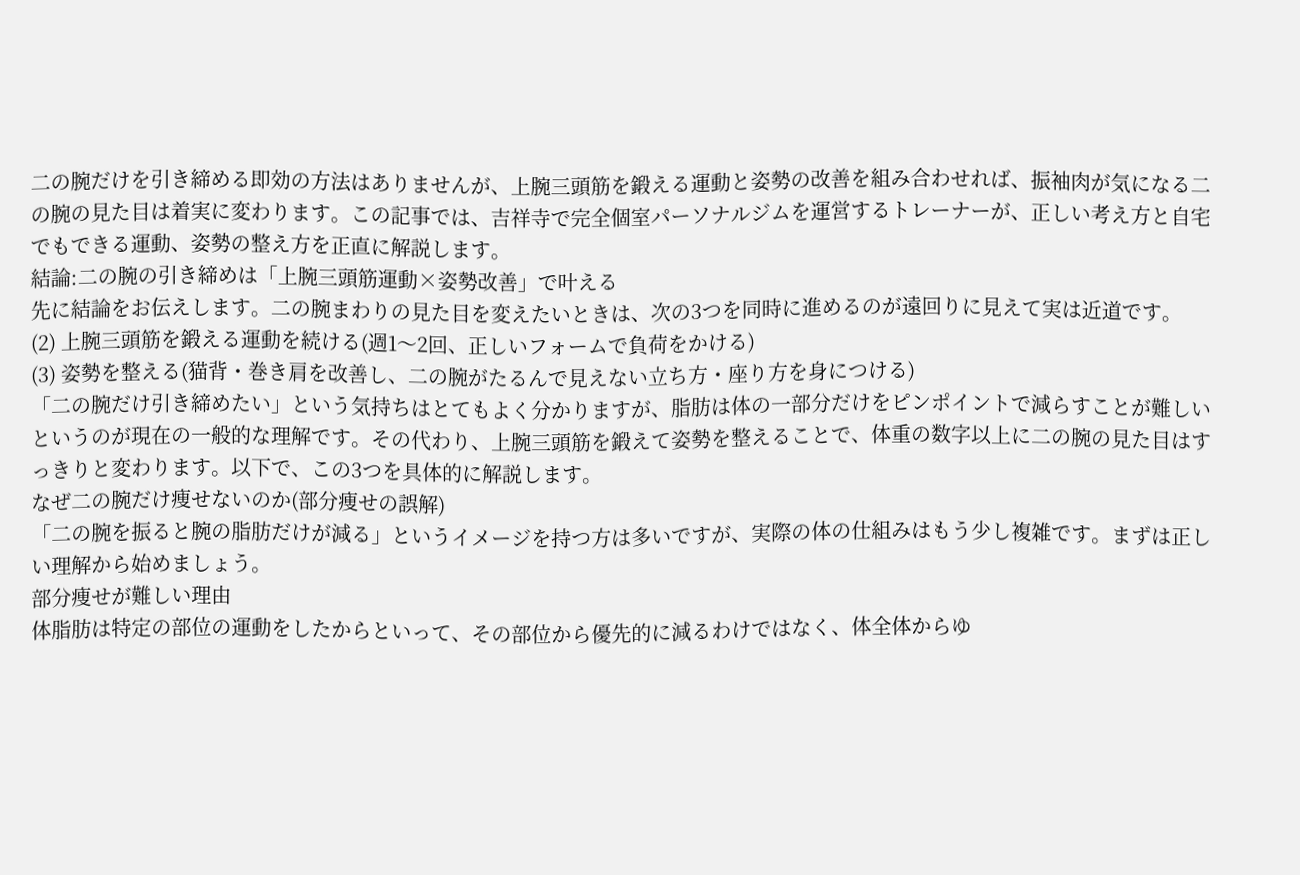二の腕だけを引き締める即効の方法はありませんが、上腕三頭筋を鍛える運動と姿勢の改善を組み合わせれば、振袖肉が気になる二の腕の見た目は着実に変わります。この記事では、吉祥寺で完全個室パーソナルジムを運営するトレーナーが、正しい考え方と自宅でもできる運動、姿勢の整え方を正直に解説します。
結論:二の腕の引き締めは「上腕三頭筋運動×姿勢改善」で叶える
先に結論をお伝えします。二の腕まわりの見た目を変えたいときは、次の3つを同時に進めるのが遠回りに見えて実は近道です。
(2) 上腕三頭筋を鍛える運動を続ける(週1〜2回、正しいフォームで負荷をかける)
(3) 姿勢を整える(猫背・巻き肩を改善し、二の腕がたるんで見えない立ち方・座り方を身につける)
「二の腕だけ引き締めたい」という気持ちはとてもよく分かりますが、脂肪は体の一部分だけをピンポイントで減らすことが難しいというのが現在の一般的な理解です。その代わり、上腕三頭筋を鍛えて姿勢を整えることで、体重の数字以上に二の腕の見た目はすっきりと変わります。以下で、この3つを具体的に解説します。
なぜ二の腕だけ痩せないのか(部分痩せの誤解)
「二の腕を振ると腕の脂肪だけが減る」というイメージを持つ方は多いですが、実際の体の仕組みはもう少し複雑です。まずは正しい理解から始めましょう。
部分痩せが難しい理由
体脂肪は特定の部位の運動をしたからといって、その部位から優先的に減るわけではなく、体全体からゆ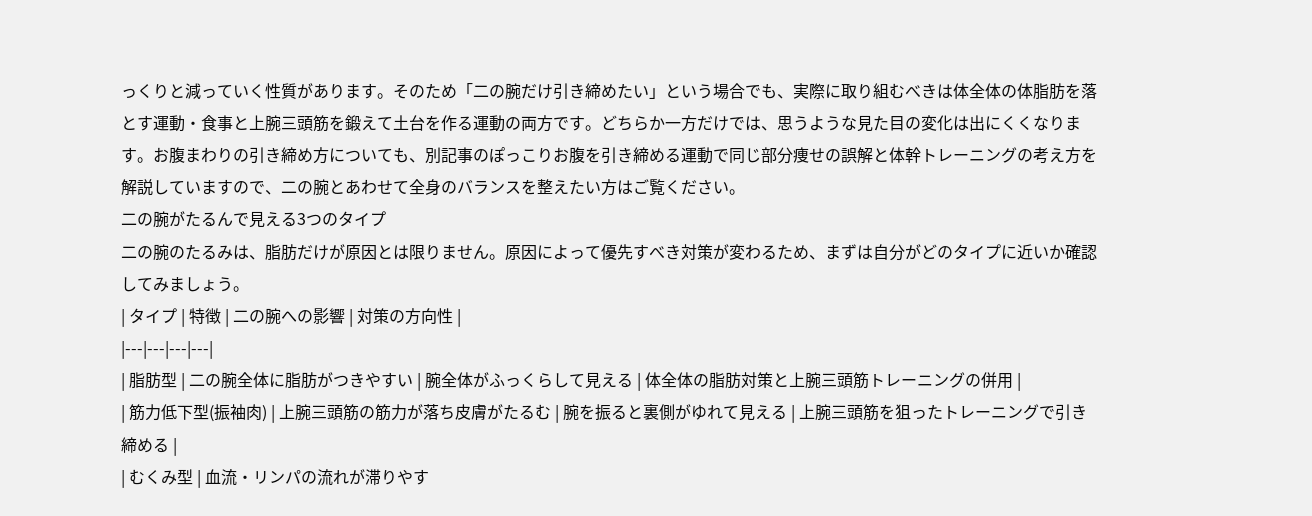っくりと減っていく性質があります。そのため「二の腕だけ引き締めたい」という場合でも、実際に取り組むべきは体全体の体脂肪を落とす運動・食事と上腕三頭筋を鍛えて土台を作る運動の両方です。どちらか一方だけでは、思うような見た目の変化は出にくくなります。お腹まわりの引き締め方についても、別記事のぽっこりお腹を引き締める運動で同じ部分痩せの誤解と体幹トレーニングの考え方を解説していますので、二の腕とあわせて全身のバランスを整えたい方はご覧ください。
二の腕がたるんで見える3つのタイプ
二の腕のたるみは、脂肪だけが原因とは限りません。原因によって優先すべき対策が変わるため、まずは自分がどのタイプに近いか確認してみましょう。
| タイプ | 特徴 | 二の腕への影響 | 対策の方向性 |
|---|---|---|---|
| 脂肪型 | 二の腕全体に脂肪がつきやすい | 腕全体がふっくらして見える | 体全体の脂肪対策と上腕三頭筋トレーニングの併用 |
| 筋力低下型(振袖肉) | 上腕三頭筋の筋力が落ち皮膚がたるむ | 腕を振ると裏側がゆれて見える | 上腕三頭筋を狙ったトレーニングで引き締める |
| むくみ型 | 血流・リンパの流れが滞りやす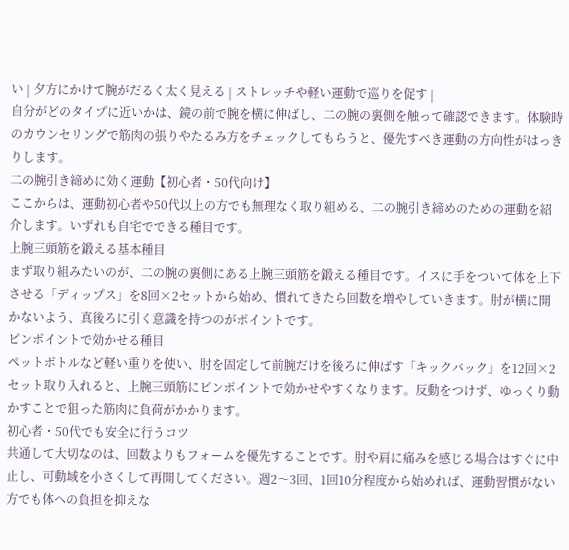い | 夕方にかけて腕がだるく太く見える | ストレッチや軽い運動で巡りを促す |
自分がどのタイプに近いかは、鏡の前で腕を横に伸ばし、二の腕の裏側を触って確認できます。体験時のカウンセリングで筋肉の張りやたるみ方をチェックしてもらうと、優先すべき運動の方向性がはっきりします。
二の腕引き締めに効く運動【初心者・50代向け】
ここからは、運動初心者や50代以上の方でも無理なく取り組める、二の腕引き締めのための運動を紹介します。いずれも自宅でできる種目です。
上腕三頭筋を鍛える基本種目
まず取り組みたいのが、二の腕の裏側にある上腕三頭筋を鍛える種目です。イスに手をついて体を上下させる「ディップス」を8回×2セットから始め、慣れてきたら回数を増やしていきます。肘が横に開かないよう、真後ろに引く意識を持つのがポイントです。
ピンポイントで効かせる種目
ペットボトルなど軽い重りを使い、肘を固定して前腕だけを後ろに伸ばす「キックバック」を12回×2セット取り入れると、上腕三頭筋にピンポイントで効かせやすくなります。反動をつけず、ゆっくり動かすことで狙った筋肉に負荷がかかります。
初心者・50代でも安全に行うコツ
共通して大切なのは、回数よりもフォームを優先することです。肘や肩に痛みを感じる場合はすぐに中止し、可動域を小さくして再開してください。週2〜3回、1回10分程度から始めれば、運動習慣がない方でも体への負担を抑えな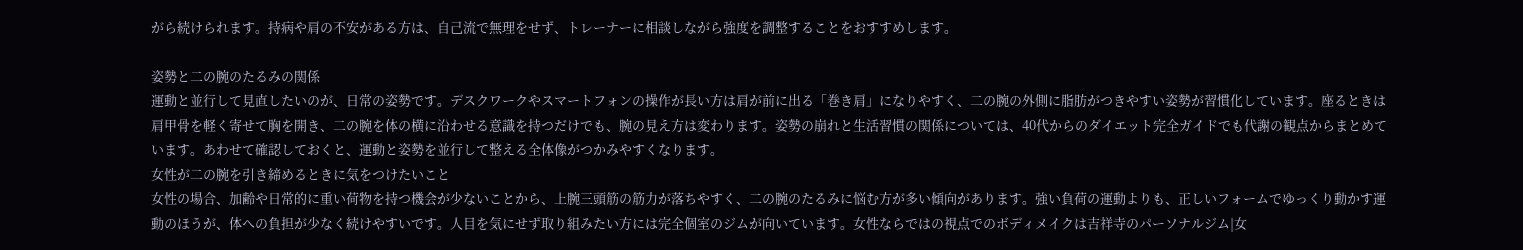がら続けられます。持病や肩の不安がある方は、自己流で無理をせず、トレーナーに相談しながら強度を調整することをおすすめします。

姿勢と二の腕のたるみの関係
運動と並行して見直したいのが、日常の姿勢です。デスクワークやスマートフォンの操作が長い方は肩が前に出る「巻き肩」になりやすく、二の腕の外側に脂肪がつきやすい姿勢が習慣化しています。座るときは肩甲骨を軽く寄せて胸を開き、二の腕を体の横に沿わせる意識を持つだけでも、腕の見え方は変わります。姿勢の崩れと生活習慣の関係については、40代からのダイエット完全ガイドでも代謝の観点からまとめています。あわせて確認しておくと、運動と姿勢を並行して整える全体像がつかみやすくなります。
女性が二の腕を引き締めるときに気をつけたいこと
女性の場合、加齢や日常的に重い荷物を持つ機会が少ないことから、上腕三頭筋の筋力が落ちやすく、二の腕のたるみに悩む方が多い傾向があります。強い負荷の運動よりも、正しいフォームでゆっくり動かす運動のほうが、体への負担が少なく続けやすいです。人目を気にせず取り組みたい方には完全個室のジムが向いています。女性ならではの視点でのボディメイクは吉祥寺のパーソナルジム|女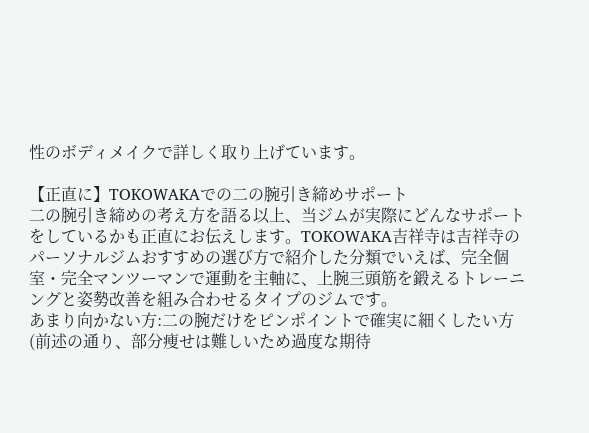性のボディメイクで詳しく取り上げています。

【正直に】TOKOWAKAでの二の腕引き締めサポート
二の腕引き締めの考え方を語る以上、当ジムが実際にどんなサポートをしているかも正直にお伝えします。TOKOWAKA吉祥寺は吉祥寺のパーソナルジムおすすめの選び方で紹介した分類でいえば、完全個室・完全マンツーマンで運動を主軸に、上腕三頭筋を鍛えるトレーニングと姿勢改善を組み合わせるタイプのジムです。
あまり向かない方:二の腕だけをピンポイントで確実に細くしたい方(前述の通り、部分痩せは難しいため過度な期待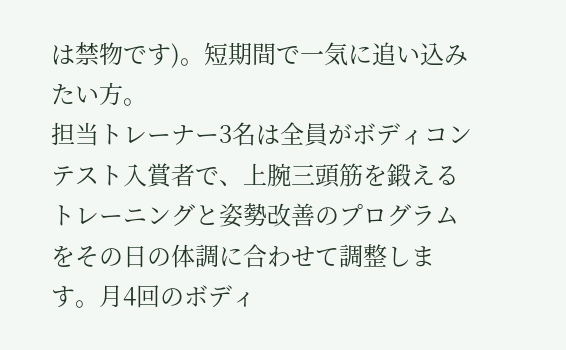は禁物です)。短期間で一気に追い込みたい方。
担当トレーナー3名は全員がボディコンテスト入賞者で、上腕三頭筋を鍛えるトレーニングと姿勢改善のプログラムをその日の体調に合わせて調整します。月4回のボディ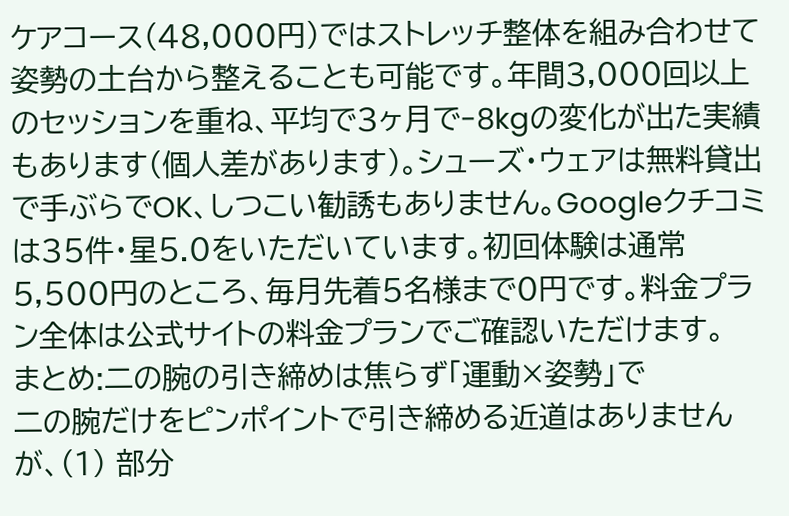ケアコース(48,000円)ではストレッチ整体を組み合わせて姿勢の土台から整えることも可能です。年間3,000回以上のセッションを重ね、平均で3ヶ月で-8kgの変化が出た実績もあります(個人差があります)。シューズ・ウェアは無料貸出で手ぶらでOK、しつこい勧誘もありません。Googleクチコミは35件・星5.0をいただいています。初回体験は通常5,500円のところ、毎月先着5名様まで0円です。料金プラン全体は公式サイトの料金プランでご確認いただけます。
まとめ:二の腕の引き締めは焦らず「運動×姿勢」で
二の腕だけをピンポイントで引き締める近道はありませんが、(1) 部分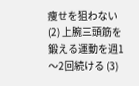痩せを狙わない (2) 上腕三頭筋を鍛える運動を週1〜2回続ける (3)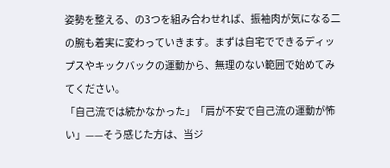姿勢を整える、の3つを組み合わせれば、振袖肉が気になる二の腕も着実に変わっていきます。まずは自宅でできるディップスやキックバックの運動から、無理のない範囲で始めてみてください。
「自己流では続かなかった」「肩が不安で自己流の運動が怖い」——そう感じた方は、当ジ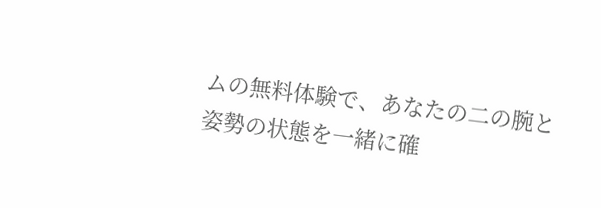ムの無料体験で、あなたの二の腕と姿勢の状態を一緒に確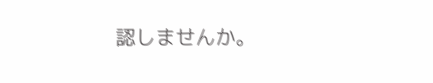認しませんか。